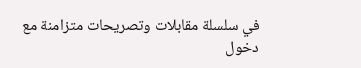في سلسلة مقابلات وتصريحات متزامنة مع دخول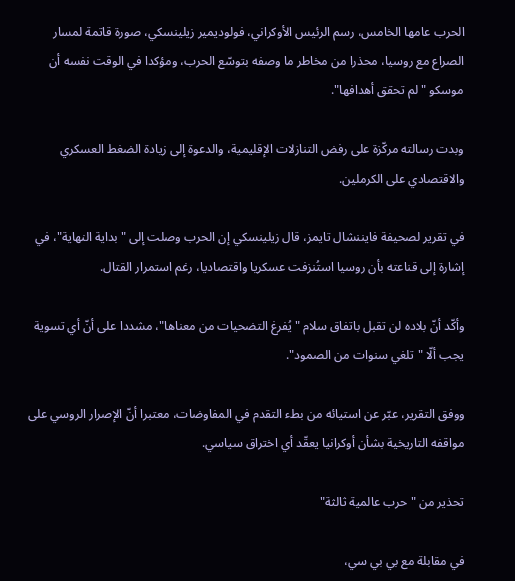الحرب عامها الخامس، رسم الرئيس الأوكراني، فولوديمير زيلينسكي، صورة قاتمة لمسار الصراع مع روسيا، محذرا من مخاطر ما وصفه بتوسّع الحرب، ومؤكدا في الوقت نفسه أن موسكو "لم تحقق أهدافها".

وبدت رسالته مركّزة على رفض التنازلات الإقليمية، والدعوة إلى زيادة الضغط العسكري والاقتصادي على الكرملين.

في تقرير لصحيفة فايننشال تايمز، قال زيلينسكي إن الحرب وصلت إلى "بداية النهاية"، في إشارة إلى قناعته بأن روسيا استُنزفت عسكريا واقتصاديا، رغم استمرار القتال.

وأكّد أنّ بلاده لن تقبل باتفاق سلام "يُفرغ التضحيات من معناها"، مشددا على أنّ أي تسوية يجب ألّا "تلغي سنوات من الصمود".

ووفق التقرير، عبّر عن استيائه من بطء التقدم في المفاوضات، معتبرا أنّ الإصرار الروسي على مواقفه التاريخية بشأن أوكرانيا يعقّد أي اختراق سياسي.

تحذير من "حرب عالمية ثالثة"

في مقابلة مع بي بي سي،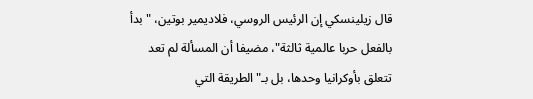قال زيلينسكي إن الرئيس الروسي، فلاديمير بوتين، "بدأ بالفعل حربا عالمية ثالثة"، مضيفا أن المسألة لم تعد تتعلق بأوكرانيا وحدها، بل بـ"الطريقة التي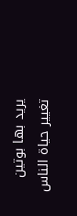يريد بها بوتين تغيير حياة الناس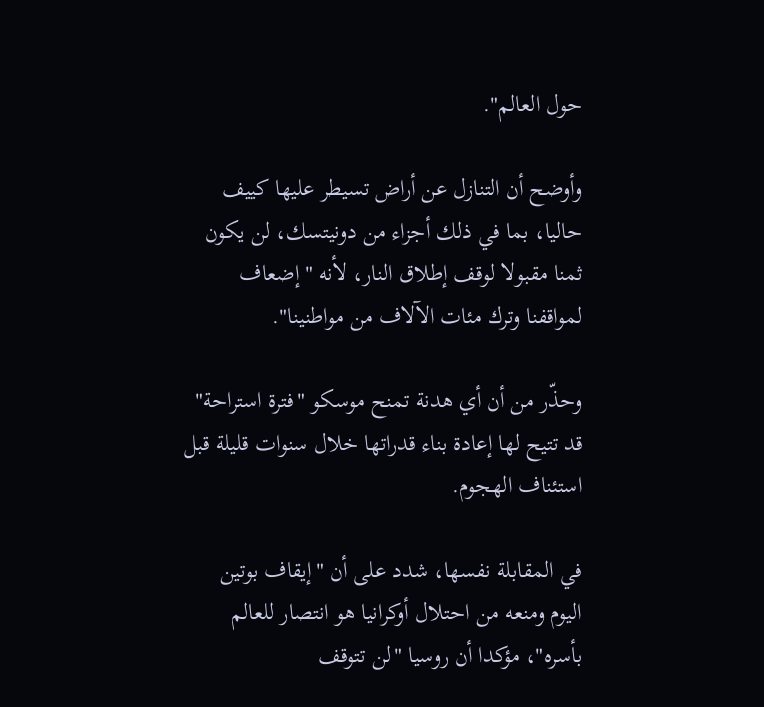حول العالم".

وأوضح أن التنازل عن أراض تسيطر عليها كييف حاليا، بما في ذلك أجزاء من دونيتسك، لن يكون ثمنا مقبولا لوقف إطلاق النار، لأنه "إضعاف لمواقفنا وترك مئات الآلاف من مواطنينا".

وحذّر من أن أي هدنة تمنح موسكو "فترة استراحة" قد تتيح لها إعادة بناء قدراتها خلال سنوات قليلة قبل استئناف الهجوم.

في المقابلة نفسها، شدد على أن "إيقاف بوتين اليوم ومنعه من احتلال أوكرانيا هو انتصار للعالم بأسره"، مؤكدا أن روسيا "لن تتوقف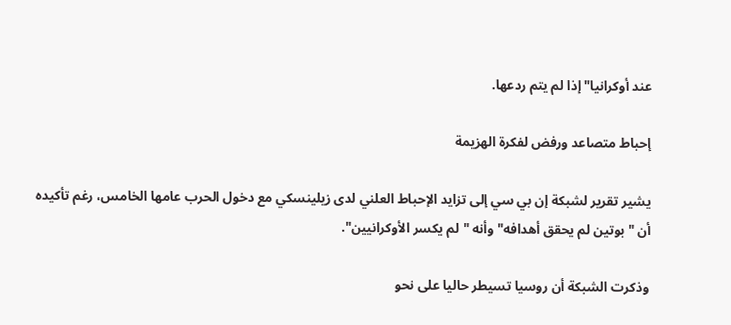عند أوكرانيا" إذا لم يتم ردعها.

إحباط متصاعد ورفض لفكرة الهزيمة

يشير تقرير لشبكة إن بي سي إلى تزايد الإحباط العلني لدى زيلينسكي مع دخول الحرب عامها الخامس، رغم تأكيده أن "بوتين لم يحقق أهدافه" وأنه "لم يكسر الأوكرانيين".

وذكرت الشبكة أن روسيا تسيطر حاليا على نحو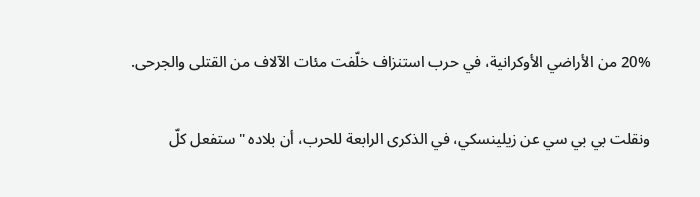20% من الأراضي الأوكرانية، في حرب استنزاف خلّفت مئات الآلاف من القتلى والجرحى.

ونقلت بي بي سي عن زيلينسكي، في الذكرى الرابعة للحرب، أن بلاده "ستفعل كلّ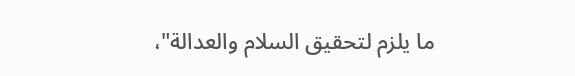ما يلزم لتحقيق السلام والعدالة"،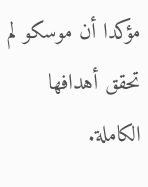مؤكدا أن موسكو لم تحقق أهدافها الكاملة.